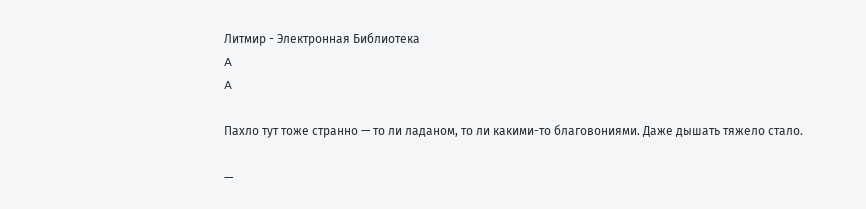Литмир - Электронная Библиотека
A
A

Пахло тут тоже странно — то ли ладаном, то ли какими-то благовониями. Даже дышать тяжело стало.

—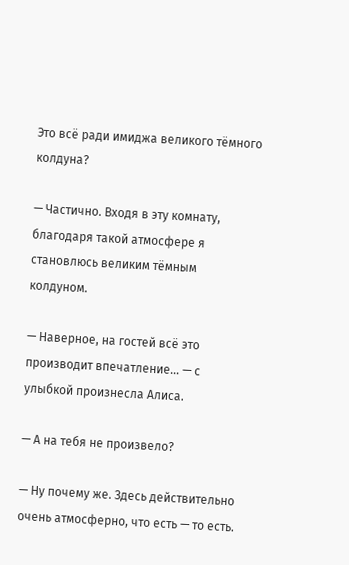Это всё ради имиджа великого тёмного колдуна?

— Частично. Входя в эту комнату, благодаря такой атмосфере я становлюсь великим тёмным колдуном.

— Наверное, на гостей всё это производит впечатление… — с улыбкой произнесла Алиса.

— А на тебя не произвело?

— Ну почему же. Здесь действительно очень атмосферно, что есть — то есть.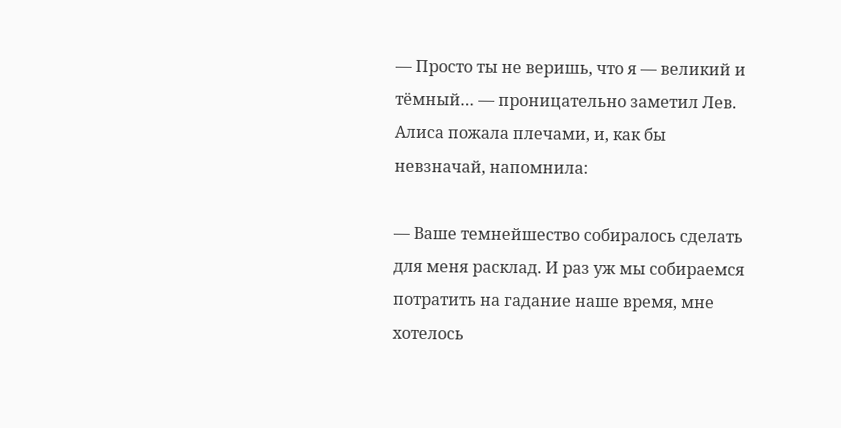— Просто ты не веришь, что я — великий и тёмный… — проницательно заметил Лев. Алиса пожала плечами, и, как бы невзначай, напомнила:

— Ваше темнейшество собиралось сделать для меня расклад. И раз уж мы собираемся потратить на гадание наше время, мне хотелось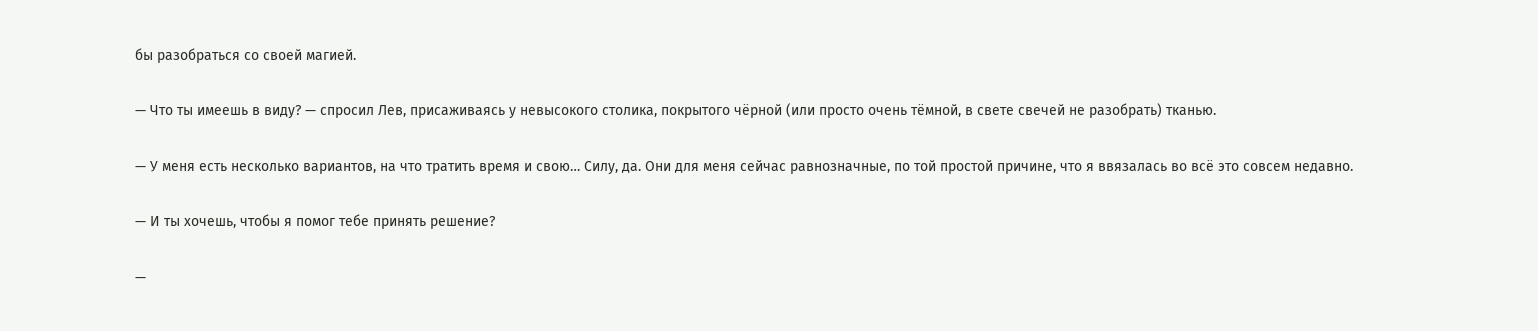бы разобраться со своей магией.

— Что ты имеешь в виду? — спросил Лев, присаживаясь у невысокого столика, покрытого чёрной (или просто очень тёмной, в свете свечей не разобрать) тканью.

— У меня есть несколько вариантов, на что тратить время и свою… Силу, да. Они для меня сейчас равнозначные, по той простой причине, что я ввязалась во всё это совсем недавно.

— И ты хочешь, чтобы я помог тебе принять решение?

—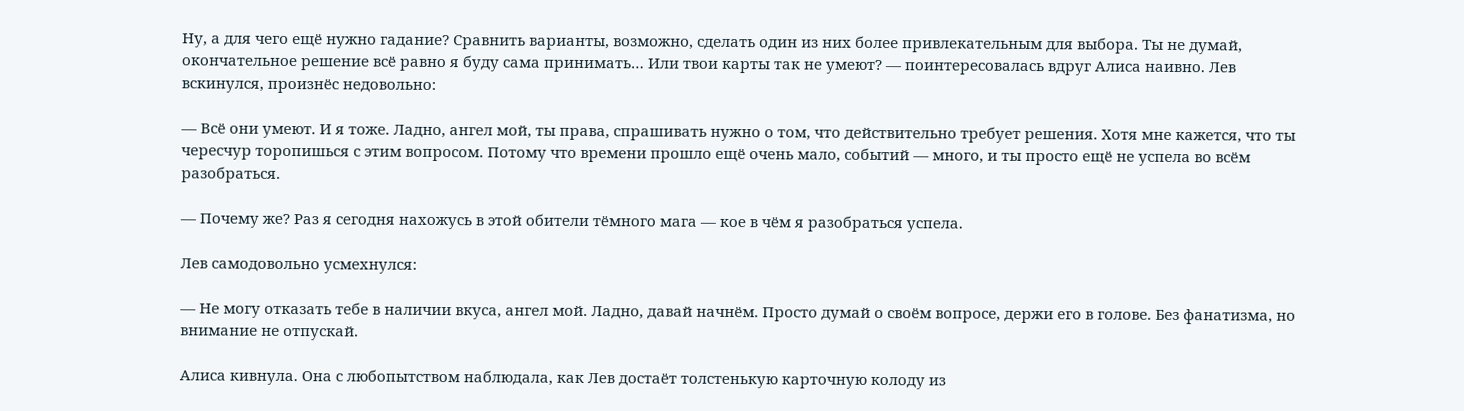Ну, а для чего ещё нужно гадание? Сравнить варианты, возможно, сделать один из них более привлекательным для выбора. Ты не думай, окончательное решение всё равно я буду сама принимать… Или твои карты так не умеют? — поинтересовалась вдруг Алиса наивно. Лев вскинулся, произнёс недовольно:

— Всё они умеют. И я тоже. Ладно, ангел мой, ты права, спрашивать нужно о том, что действительно требует решения. Хотя мне кажется, что ты чересчур торопишься с этим вопросом. Потому что времени прошло ещё очень мало, событий — много, и ты просто ещё не успела во всём разобраться.

— Почему же? Раз я сегодня нахожусь в этой обители тёмного мага — кое в чём я разобраться успела.

Лев самодовольно усмехнулся:

— Не могу отказать тебе в наличии вкуса, ангел мой. Ладно, давай начнём. Просто думай о своём вопросе, держи его в голове. Без фанатизма, но внимание не отпускай.

Алиса кивнула. Она с любопытством наблюдала, как Лев достаёт толстенькую карточную колоду из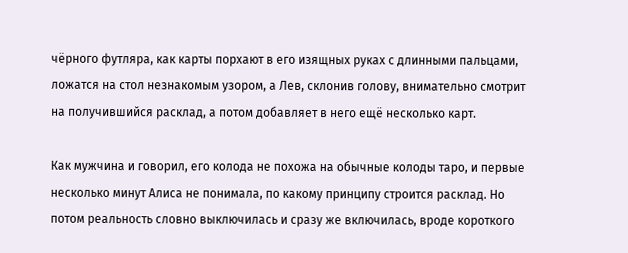чёрного футляра, как карты порхают в его изящных руках с длинными пальцами, ложатся на стол незнакомым узором, а Лев, склонив голову, внимательно смотрит на получившийся расклад, а потом добавляет в него ещё несколько карт.

Как мужчина и говорил, его колода не похожа на обычные колоды таро, и первые несколько минут Алиса не понимала, по какому принципу строится расклад. Но потом реальность словно выключилась и сразу же включилась, вроде короткого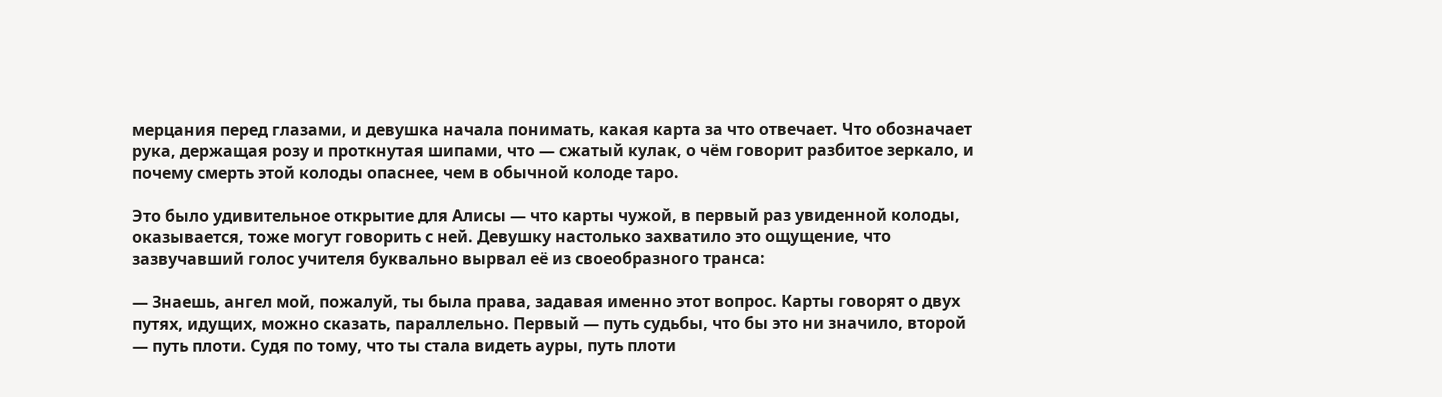мерцания перед глазами, и девушка начала понимать, какая карта за что отвечает. Что обозначает рука, держащая розу и проткнутая шипами, что — сжатый кулак, о чём говорит разбитое зеркало, и почему смерть этой колоды опаснее, чем в обычной колоде таро.

Это было удивительное открытие для Алисы — что карты чужой, в первый раз увиденной колоды, оказывается, тоже могут говорить с ней. Девушку настолько захватило это ощущение, что зазвучавший голос учителя буквально вырвал её из своеобразного транса:

— Знаешь, ангел мой, пожалуй, ты была права, задавая именно этот вопрос. Карты говорят о двух путях, идущих, можно сказать, параллельно. Первый — путь судьбы, что бы это ни значило, второй — путь плоти. Судя по тому, что ты стала видеть ауры, путь плоти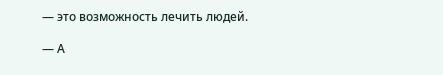— это возможность лечить людей.

— А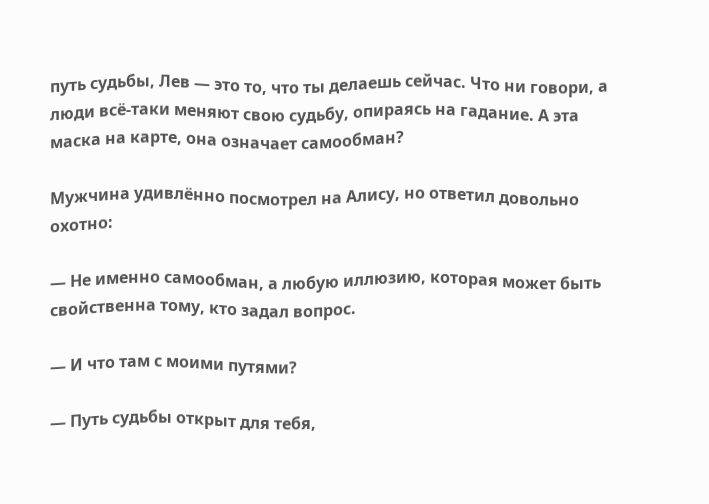путь судьбы, Лев — это то, что ты делаешь сейчас. Что ни говори, а люди всё-таки меняют свою судьбу, опираясь на гадание. А эта маска на карте, она означает самообман?

Мужчина удивлённо посмотрел на Алису, но ответил довольно охотно:

— Не именно самообман, а любую иллюзию, которая может быть свойственна тому, кто задал вопрос.

— И что там с моими путями?

— Путь судьбы открыт для тебя,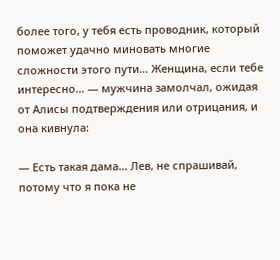более того, у тебя есть проводник, который поможет удачно миновать многие сложности этого пути… Женщина, если тебе интересно… — мужчина замолчал, ожидая от Алисы подтверждения или отрицания, и она кивнула:

— Есть такая дама… Лев, не спрашивай, потому что я пока не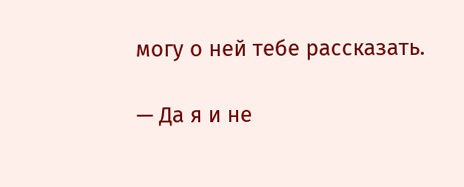могу о ней тебе рассказать.

— Да я и не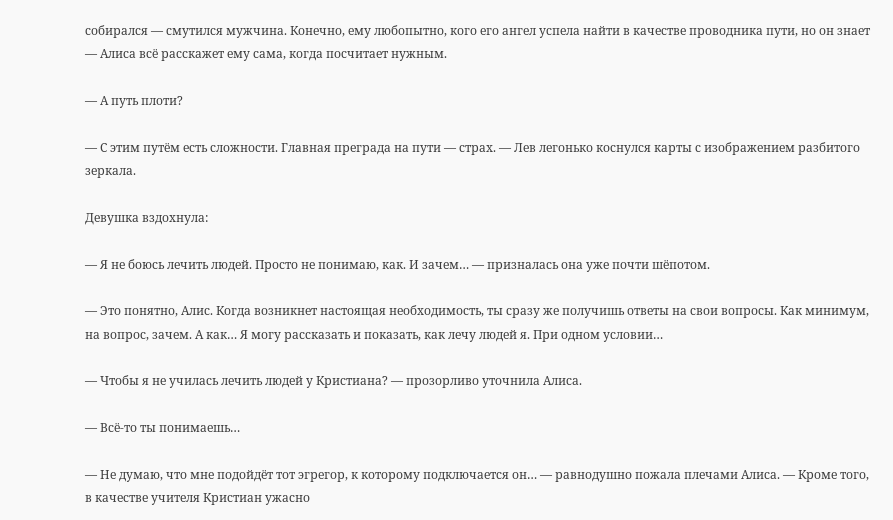собирался — смутился мужчина. Конечно, ему любопытно, кого его ангел успела найти в качестве проводника пути, но он знает — Алиса всё расскажет ему сама, когда посчитает нужным.

— А путь плоти?

— С этим путём есть сложности. Главная преграда на пути — страх. — Лев легонько коснулся карты с изображением разбитого зеркала.

Девушка вздохнула:

— Я не боюсь лечить людей. Просто не понимаю, как. И зачем… — призналась она уже почти шёпотом.

— Это понятно, Алис. Когда возникнет настоящая необходимость, ты сразу же получишь ответы на свои вопросы. Как минимум, на вопрос, зачем. А как… Я могу рассказать и показать, как лечу людей я. При одном условии…

— Чтобы я не училась лечить людей у Кристиана? — прозорливо уточнила Алиса.

— Всё-то ты понимаешь…

— Не думаю, что мне подойдёт тот эгрегор, к которому подключается он… — равнодушно пожала плечами Алиса. — Кроме того, в качестве учителя Кристиан ужасно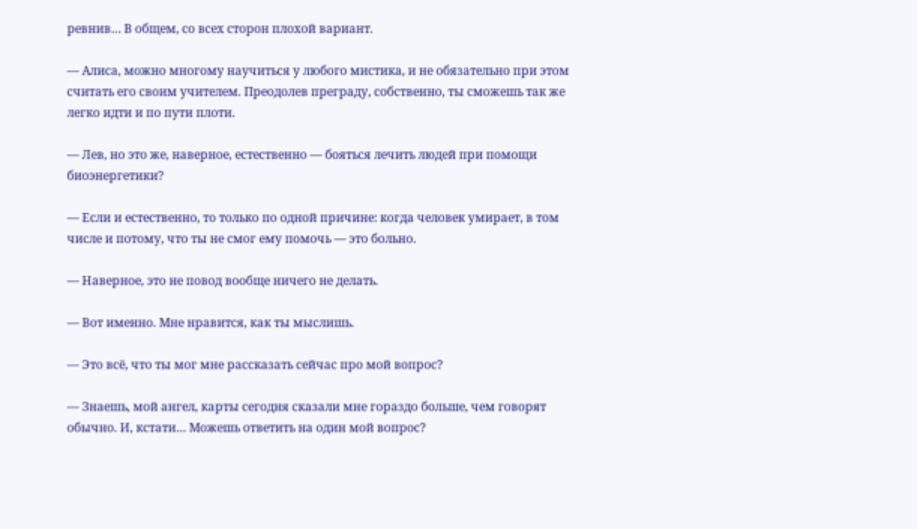ревнив… В общем, со всех сторон плохой вариант.

— Алиса, можно многому научиться у любого мистика, и не обязательно при этом считать его своим учителем. Преодолев преграду, собственно, ты сможешь так же легко идти и по пути плоти.

— Лев, но это же, наверное, естественно — бояться лечить людей при помощи биоэнергетики?

— Если и естественно, то только по одной причине: когда человек умирает, в том числе и потому, что ты не смог ему помочь — это больно.

— Наверное, это не повод вообще ничего не делать.

— Вот именно. Мне нравится, как ты мыслишь.

— Это всё, что ты мог мне рассказать сейчас про мой вопрос?

— Знаешь, мой ангел, карты сегодня сказали мне гораздо больше, чем говорят обычно. И, кстати… Можешь ответить на один мой вопрос?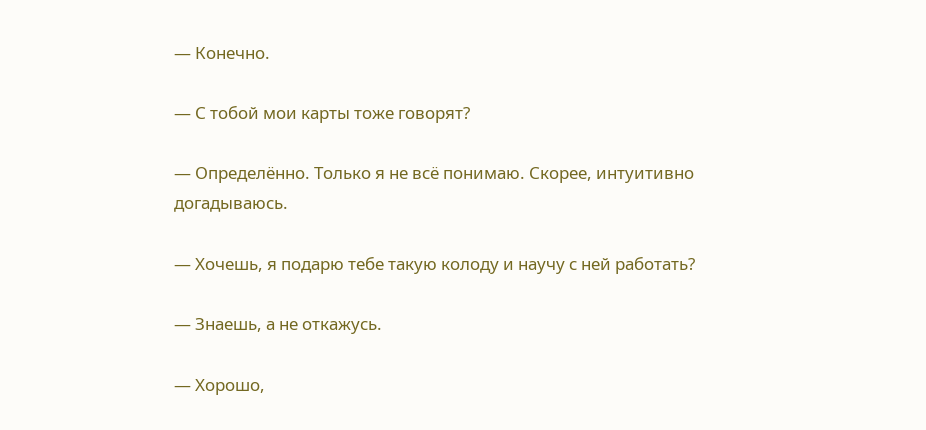— Конечно.

— С тобой мои карты тоже говорят?

— Определённо. Только я не всё понимаю. Скорее, интуитивно догадываюсь.

— Хочешь, я подарю тебе такую колоду и научу с ней работать?

— Знаешь, а не откажусь.

— Хорошо,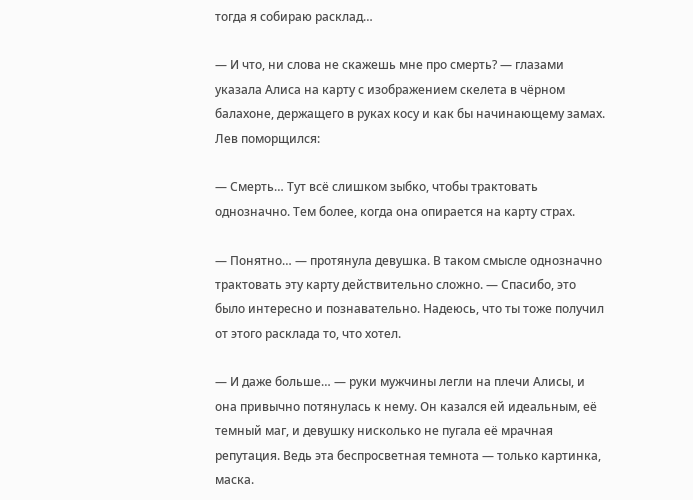тогда я собираю расклад…

— И что, ни слова не скажешь мне про смерть? — глазами указала Алиса на карту с изображением скелета в чёрном балахоне, держащего в руках косу и как бы начинающему замах. Лев поморщился:

— Смерть… Тут всё слишком зыбко, чтобы трактовать однозначно. Тем более, когда она опирается на карту страх.

— Понятно… — протянула девушка. В таком смысле однозначно трактовать эту карту действительно сложно. — Спасибо, это было интересно и познавательно. Надеюсь, что ты тоже получил от этого расклада то, что хотел.

— И даже больше… — руки мужчины легли на плечи Алисы, и она привычно потянулась к нему. Он казался ей идеальным, её темный маг, и девушку нисколько не пугала её мрачная репутация. Ведь эта беспросветная темнота — только картинка, маска.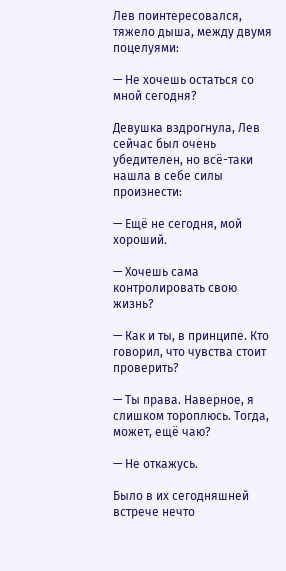Лев поинтересовался, тяжело дыша, между двумя поцелуями:

— Не хочешь остаться со мной сегодня?

Девушка вздрогнула, Лев сейчас был очень убедителен, но всё-таки нашла в себе силы произнести:

— Ещё не сегодня, мой хороший.

— Хочешь сама контролировать свою жизнь?

— Как и ты, в принципе. Кто говорил, что чувства стоит проверить?

— Ты права. Наверное, я слишком тороплюсь. Тогда, может, ещё чаю?

— Не откажусь.

Было в их сегодняшней встрече нечто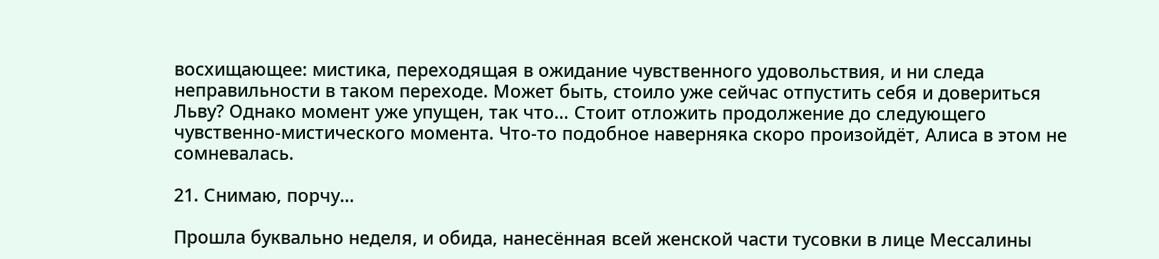восхищающее: мистика, переходящая в ожидание чувственного удовольствия, и ни следа неправильности в таком переходе. Может быть, стоило уже сейчас отпустить себя и довериться Льву? Однако момент уже упущен, так что… Стоит отложить продолжение до следующего чувственно-мистического момента. Что-то подобное наверняка скоро произойдёт, Алиса в этом не сомневалась.

21. Снимаю, порчу…

Прошла буквально неделя, и обида, нанесённая всей женской части тусовки в лице Мессалины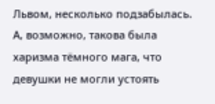Львом, несколько подзабылась. А, возможно, такова была харизма тёмного мага, что девушки не могли устоять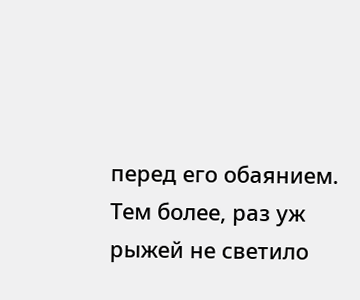перед его обаянием. Тем более, раз уж рыжей не светило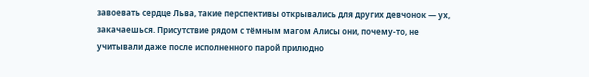завоевать сердце Льва, такие перспективы открывались для других девчонок — ух, закачаешься. Присутствие рядом с тёмным магом Алисы они, почему-то, не учитывали даже после исполненного парой прилюдно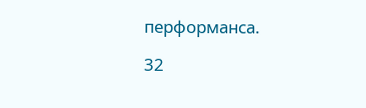перформанса.

32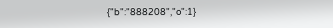{"b":"888208","o":1}